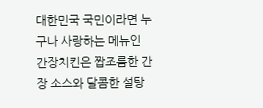대한민국 국민이라면 누구나 사랑하는 메뉴인 간장치킨은 짭조름한 간장 소스와 달콤한 설탕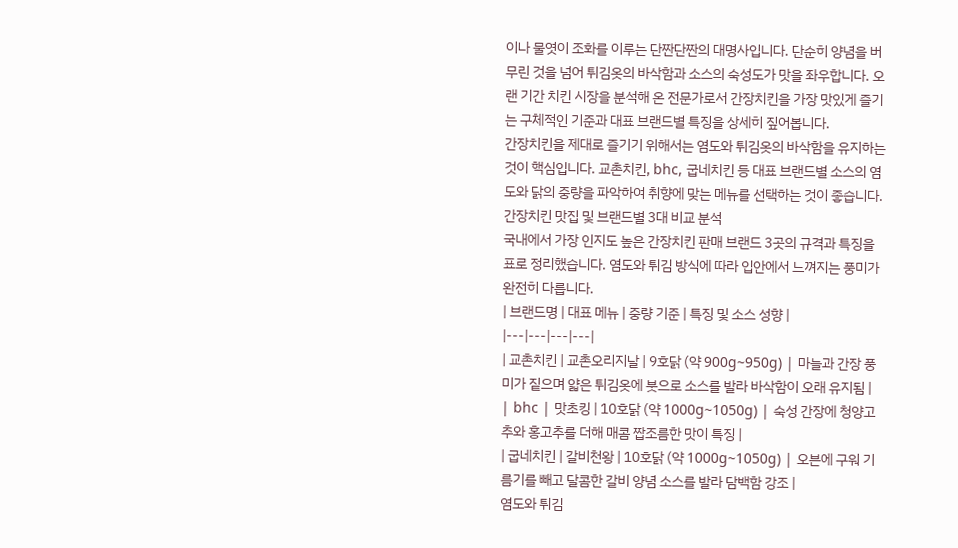이나 물엿이 조화를 이루는 단짠단짠의 대명사입니다. 단순히 양념을 버무린 것을 넘어 튀김옷의 바삭함과 소스의 숙성도가 맛을 좌우합니다. 오랜 기간 치킨 시장을 분석해 온 전문가로서 간장치킨을 가장 맛있게 즐기는 구체적인 기준과 대표 브랜드별 특징을 상세히 짚어봅니다.
간장치킨을 제대로 즐기기 위해서는 염도와 튀김옷의 바삭함을 유지하는 것이 핵심입니다. 교촌치킨, bhc, 굽네치킨 등 대표 브랜드별 소스의 염도와 닭의 중량을 파악하여 취향에 맞는 메뉴를 선택하는 것이 좋습니다.
간장치킨 맛집 및 브랜드별 3대 비교 분석
국내에서 가장 인지도 높은 간장치킨 판매 브랜드 3곳의 규격과 특징을 표로 정리했습니다. 염도와 튀김 방식에 따라 입안에서 느껴지는 풍미가 완전히 다릅니다.
| 브랜드명 | 대표 메뉴 | 중량 기준 | 특징 및 소스 성향 |
|---|---|---|---|
| 교촌치킨 | 교촌오리지날 | 9호닭 (약 900g~950g) | 마늘과 간장 풍미가 짙으며 얇은 튀김옷에 붓으로 소스를 발라 바삭함이 오래 유지됨 |
| bhc | 맛초킹 | 10호닭 (약 1000g~1050g) | 숙성 간장에 청양고추와 홍고추를 더해 매콤 짭조름한 맛이 특징 |
| 굽네치킨 | 갈비천왕 | 10호닭 (약 1000g~1050g) | 오븐에 구워 기름기를 빼고 달콤한 갈비 양념 소스를 발라 담백함 강조 |
염도와 튀김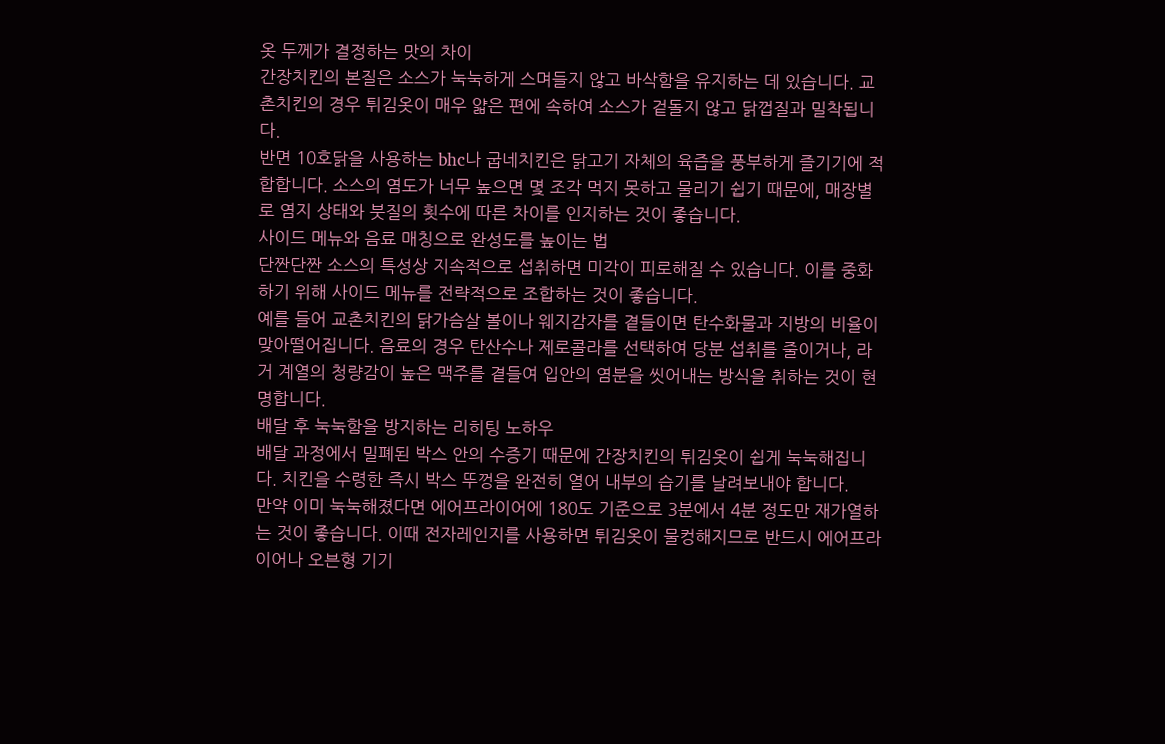옷 두께가 결정하는 맛의 차이
간장치킨의 본질은 소스가 눅눅하게 스며들지 않고 바삭함을 유지하는 데 있습니다. 교촌치킨의 경우 튀김옷이 매우 얇은 편에 속하여 소스가 겉돌지 않고 닭껍질과 밀착됩니다.
반면 10호닭을 사용하는 bhc나 굽네치킨은 닭고기 자체의 육즙을 풍부하게 즐기기에 적합합니다. 소스의 염도가 너무 높으면 몇 조각 먹지 못하고 물리기 쉽기 때문에, 매장별로 염지 상태와 붓질의 횟수에 따른 차이를 인지하는 것이 좋습니다.
사이드 메뉴와 음료 매칭으로 완성도를 높이는 법
단짠단짠 소스의 특성상 지속적으로 섭취하면 미각이 피로해질 수 있습니다. 이를 중화하기 위해 사이드 메뉴를 전략적으로 조합하는 것이 좋습니다.
예를 들어 교촌치킨의 닭가슴살 볼이나 웨지감자를 곁들이면 탄수화물과 지방의 비율이 맞아떨어집니다. 음료의 경우 탄산수나 제로콜라를 선택하여 당분 섭취를 줄이거나, 라거 계열의 청량감이 높은 맥주를 곁들여 입안의 염분을 씻어내는 방식을 취하는 것이 현명합니다.
배달 후 눅눅함을 방지하는 리히팅 노하우
배달 과정에서 밀폐된 박스 안의 수증기 때문에 간장치킨의 튀김옷이 쉽게 눅눅해집니다. 치킨을 수령한 즉시 박스 뚜껑을 완전히 열어 내부의 습기를 날려보내야 합니다.
만약 이미 눅눅해졌다면 에어프라이어에 180도 기준으로 3분에서 4분 정도만 재가열하는 것이 좋습니다. 이때 전자레인지를 사용하면 튀김옷이 물컹해지므로 반드시 에어프라이어나 오븐형 기기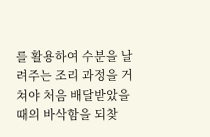를 활용하여 수분을 날려주는 조리 과정을 거쳐야 처음 배달받았을 때의 바삭함을 되찾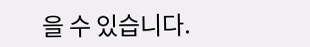을 수 있습니다.